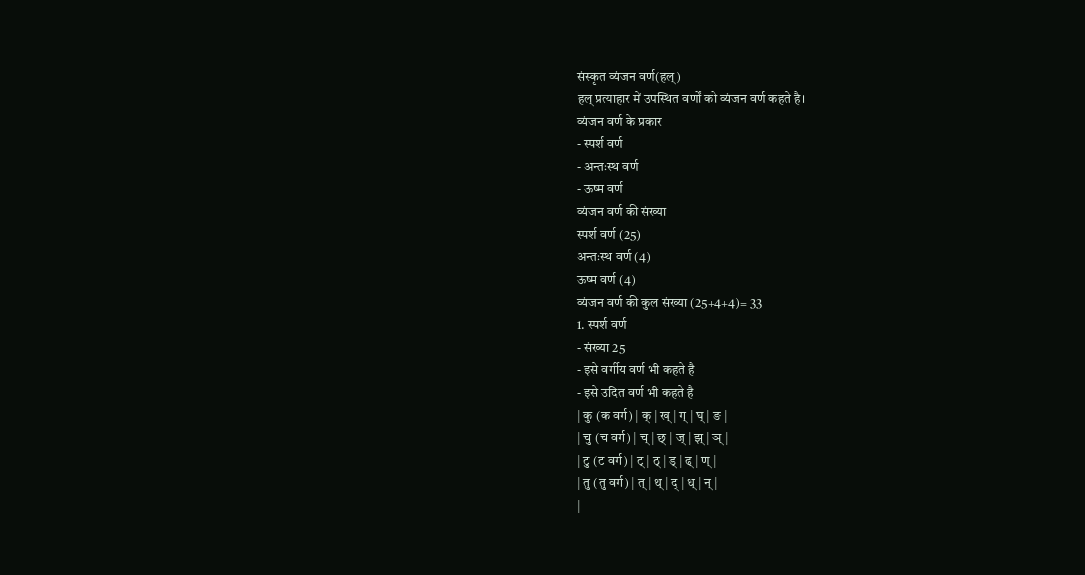संस्कृत व्यंजन वर्ण(हल्)
हल् प्रत्याहार में उपस्थित वर्णों को व्यंजन वर्ण कहते है।
व्यंजन वर्ण के प्रकार
- स्पर्श वर्ण
- अन्तःस्थ वर्ण
- ऊष्म वर्ण
व्यंजन वर्ण की संख्या
स्पर्श वर्ण (25)
अन्तःस्थ वर्ण (4)
ऊष्म वर्ण (4)
व्यंजन वर्ण की कुल संख्या (25+4+4)= 33
1. स्पर्श वर्ण
- संख्या 25
- इसे वर्गीय वर्ण भी कहते है
- इसे उदित वर्ण भी कहते है
| कु (क वर्ग) | क् | ख् | ग् | घ् | ङ |
| चु (च वर्ग) | च् | छ् | ज् | झ् | ञ् |
| टु (ट वर्ग) | ट् | ठ् | ड् | ढ् | ण् |
| तु (तु वर्ग) | त् | थ् | द् | ध् | न् |
|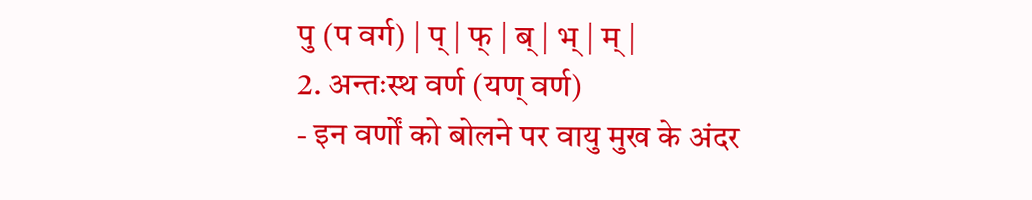पु (प वर्ग) | प् | फ् | ब् | भ् | म् |
2. अन्तःस्थ वर्ण (यण् वर्ण)
- इन वर्णों को बोलने पर वायु मुख के अंदर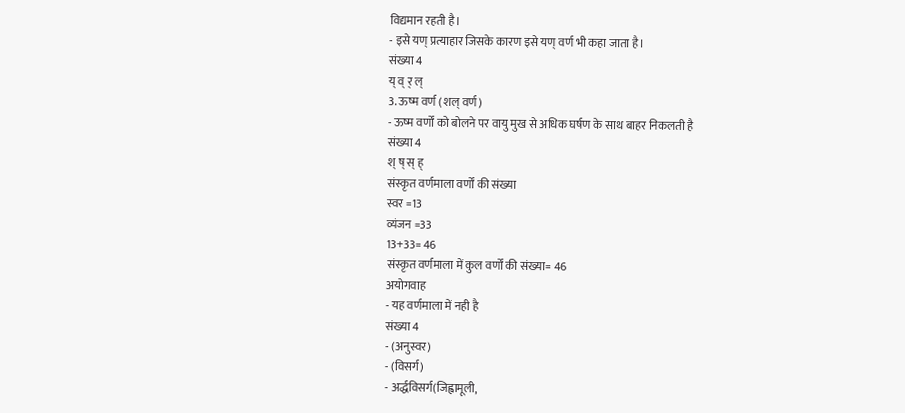विद्यमान रहती है।
- इसे यण् प्रत्याहार जिसके कारण इसे यण् वर्ण भी कहा जाता है।
संख्या 4
य् व् र् ल्
3. ऊष्म वर्ण (शल् वर्ण)
- ऊष्म वर्णों को बोलने पर वायु मुख से अधिक घर्षण के साथ बाहर निकलती है
संख्या 4
श् ष् स् ह्
संस्कृत वर्णमाला वर्णों की संख्या
स्वर =13
व्यंजन =33
13+33= 46
संस्कृत वर्णमाला में कुल वर्णों की संख्या= 46
अयोगवाह
- यह वर्णमाला में नही है
संख्या 4
- (अनुस्वर)
- (विसर्ग)
- अर्द्धविसर्ग(जिह्वामूली,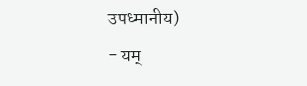उपध्मानीय)
- यम्